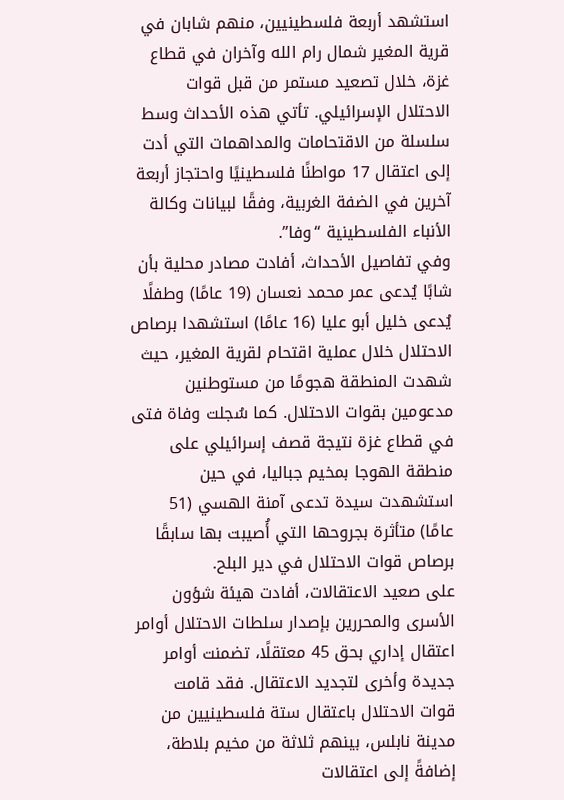استشهد أربعة فلسطينيين، منهم شابان في قرية المغير شمال رام الله وآخران في قطاع غزة، خلال تصعيد مستمر من قبل قوات الاحتلال الإسرائيلي. تأتي هذه الأحداث وسط سلسلة من الاقتحامات والمداهمات التي أدت إلى اعتقال 17 مواطنًا فلسطينيًا واحتجاز أربعة آخرين في الضفة الغربية، وفقًا لبيانات وكالة الأنباء الفلسطينية “وفا”.
وفي تفاصيل الأحداث، أفادت مصادر محلية بأن شابًا يُدعى عمر محمد نعسان (19 عامًا) وطفلًا يُدعى خليل أبو عليا (16 عامًا) استشهدا برصاص الاحتلال خلال عملية اقتحام لقرية المغير، حيث شهدت المنطقة هجومًا من مستوطنين مدعومين بقوات الاحتلال. كما سُجلت وفاة فتى في قطاع غزة نتيجة قصف إسرائيلي على منطقة الهوجا بمخيم جباليا، في حين استشهدت سيدة تدعى آمنة الهسي (51 عامًا) متأثرة بجروحها التي أُصيبت بها سابقًا برصاص قوات الاحتلال في دير البلح.
على صعيد الاعتقالات، أفادت هيئة شؤون الأسرى والمحررين بإصدار سلطات الاحتلال أوامر اعتقال إداري بحق 45 معتقلًا، تضمنت أوامر جديدة وأخرى لتجديد الاعتقال. فقد قامت قوات الاحتلال باعتقال ستة فلسطينيين من مدينة نابلس، بينهم ثلاثة من مخيم بلاطة، إضافةً إلى اعتقالات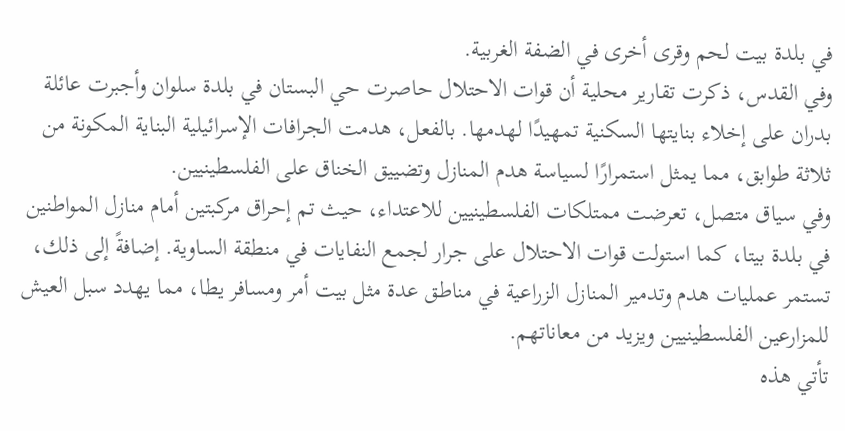في بلدة بيت لحم وقرى أخرى في الضفة الغربية.
وفي القدس، ذكرت تقارير محلية أن قوات الاحتلال حاصرت حي البستان في بلدة سلوان وأجبرت عائلة بدران على إخلاء بنايتها السكنية تمهيدًا لهدمها. بالفعل، هدمت الجرافات الإسرائيلية البناية المكونة من ثلاثة طوابق، مما يمثل استمرارًا لسياسة هدم المنازل وتضييق الخناق على الفلسطينيين.
وفي سياق متصل، تعرضت ممتلكات الفلسطينيين للاعتداء، حيث تم إحراق مركبتين أمام منازل المواطنين في بلدة بيتا، كما استولت قوات الاحتلال على جرار لجمع النفايات في منطقة الساوية. إضافةً إلى ذلك، تستمر عمليات هدم وتدمير المنازل الزراعية في مناطق عدة مثل بيت أمر ومسافر يطا، مما يهدد سبل العيش للمزارعين الفلسطينيين ويزيد من معاناتهم.
تأتي هذه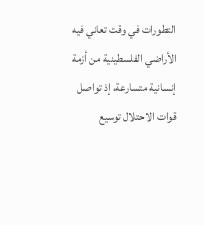التطورات في وقت تعاني فيه الأراضي الفلسطينية من أزمة إنسانية متسارعة، إذ تواصل قوات الاحتلال توسيع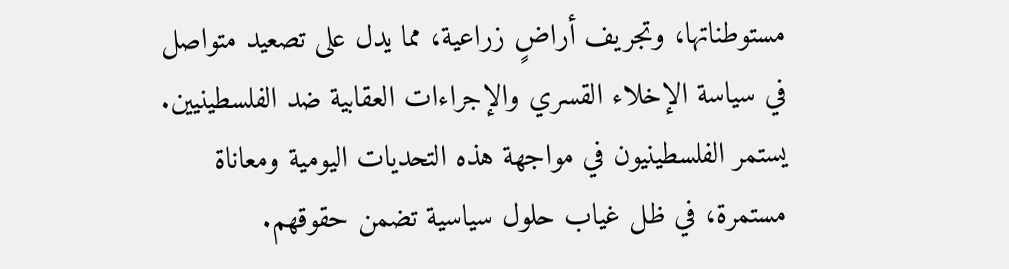مستوطناتها، وتجريف أراضٍ زراعية، مما يدل على تصعيد متواصل في سياسة الإخلاء القسري والإجراءات العقابية ضد الفلسطينيين. يستمر الفلسطينيون في مواجهة هذه التحديات اليومية ومعاناة مستمرة، في ظل غياب حلول سياسية تضمن حقوقهم.